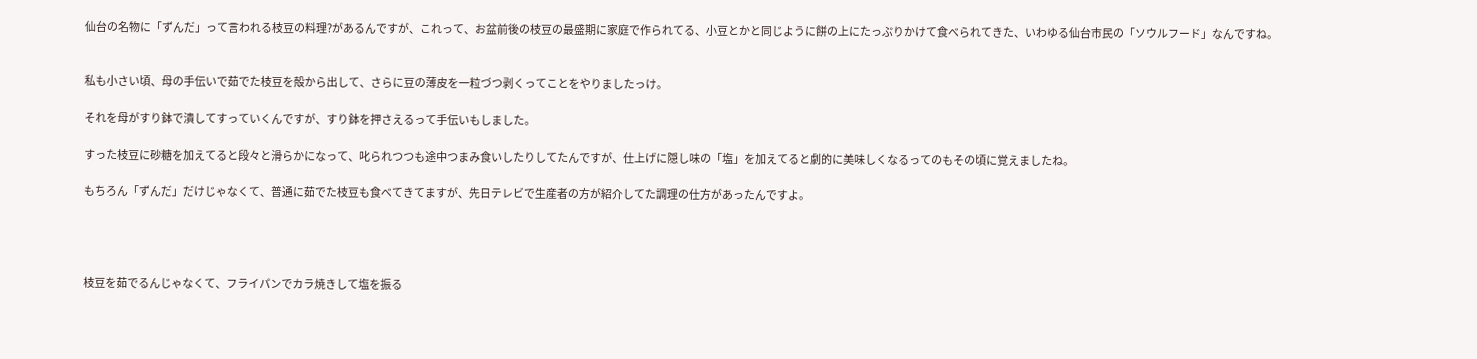仙台の名物に「ずんだ」って言われる枝豆の料理?があるんですが、これって、お盆前後の枝豆の最盛期に家庭で作られてる、小豆とかと同じように餅の上にたっぷりかけて食べられてきた、いわゆる仙台市民の「ソウルフード」なんですね。


私も小さい頃、母の手伝いで茹でた枝豆を殻から出して、さらに豆の薄皮を一粒づつ剥くってことをやりましたっけ。

それを母がすり鉢で潰してすっていくんですが、すり鉢を押さえるって手伝いもしました。

すった枝豆に砂糖を加えてると段々と滑らかになって、叱られつつも途中つまみ食いしたりしてたんですが、仕上げに隠し味の「塩」を加えてると劇的に美味しくなるってのもその頃に覚えましたね。

もちろん「ずんだ」だけじゃなくて、普通に茹でた枝豆も食べてきてますが、先日テレビで生産者の方が紹介してた調理の仕方があったんですよ。




枝豆を茹でるんじゃなくて、フライパンでカラ焼きして塩を振る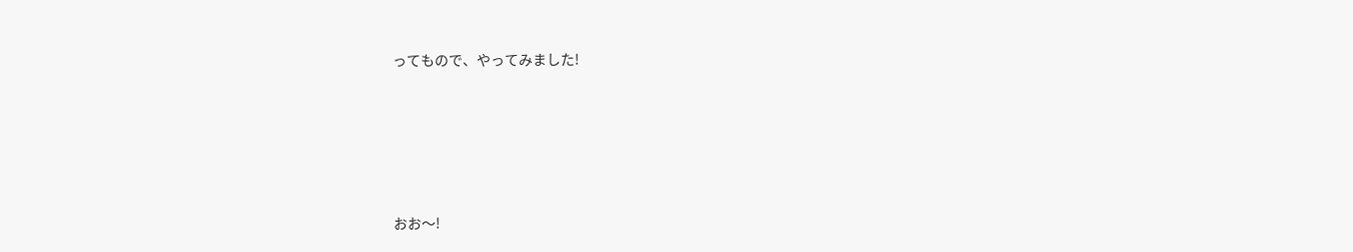ってもので、やってみました!





おお〜!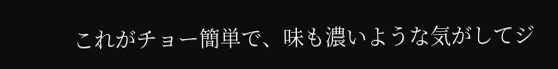これがチョー簡単で、味も濃いような気がしてジ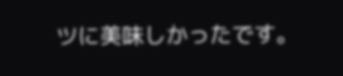ツに美味しかったです。